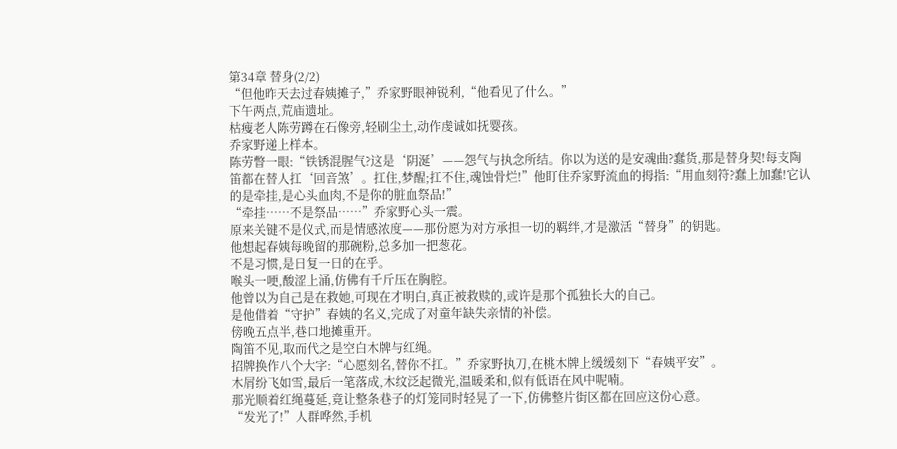第34章 替身(2/2)
“但他昨天去过春姨摊子,”乔家野眼神锐利,“他看见了什么。”
下午两点,荒庙遗址。
枯瘦老人陈劳蹲在石像旁,轻刷尘土,动作虔诚如抚婴孩。
乔家野递上样本。
陈劳瞥一眼:“铁锈混腥气?这是‘阴涎’——怨气与执念所结。你以为送的是安魂曲?蠢货,那是替身契!每支陶笛都在替人扛‘回音煞’。扛住,梦醒;扛不住,魂蚀骨烂!”他盯住乔家野流血的拇指:“用血刻符?蠢上加蠢!它认的是牵挂,是心头血肉,不是你的脏血祭品!”
“牵挂……不是祭品……”乔家野心头一震。
原来关键不是仪式,而是情感浓度——那份愿为对方承担一切的羁绊,才是激活“替身”的钥匙。
他想起春姨每晚留的那碗粉,总多加一把葱花。
不是习惯,是日复一日的在乎。
喉头一哽,酸涩上涌,仿佛有千斤压在胸腔。
他曾以为自己是在救她,可现在才明白,真正被救赎的,或许是那个孤独长大的自己。
是他借着“守护”春姨的名义,完成了对童年缺失亲情的补偿。
傍晚五点半,巷口地摊重开。
陶笛不见,取而代之是空白木牌与红绳。
招牌换作八个大字:“心愿刻名,替你不扛。”乔家野执刀,在桃木牌上缓缓刻下“春姨平安”。
木屑纷飞如雪,最后一笔落成,木纹泛起微光,温暖柔和,似有低语在风中呢喃。
那光顺着红绳蔓延,竟让整条巷子的灯笼同时轻晃了一下,仿佛整片街区都在回应这份心意。
“发光了!”人群哗然,手机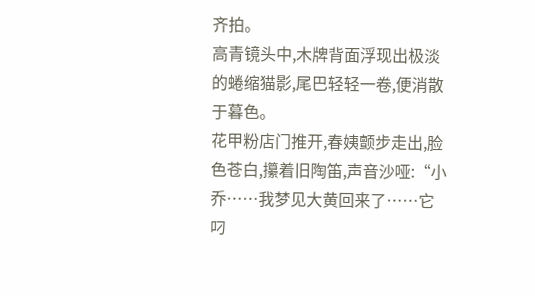齐拍。
高青镜头中,木牌背面浮现出极淡的蜷缩猫影,尾巴轻轻一卷,便消散于暮色。
花甲粉店门推开,春姨颤步走出,脸色苍白,攥着旧陶笛,声音沙哑:“小乔……我梦见大黄回来了……它叼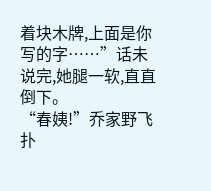着块木牌,上面是你写的字……”话未说完,她腿一软,直直倒下。
“春姨!”乔家野飞扑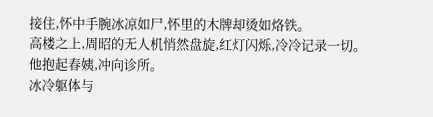接住,怀中手腕冰凉如尸,怀里的木牌却烫如烙铁。
高楼之上,周昭的无人机悄然盘旋,红灯闪烁,冷冷记录一切。
他抱起春姨,冲向诊所。
冰冷躯体与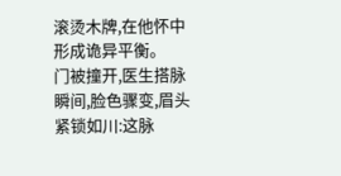滚烫木牌,在他怀中形成诡异平衡。
门被撞开,医生搭脉瞬间,脸色骤变,眉头紧锁如川:这脉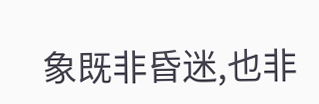象既非昏迷,也非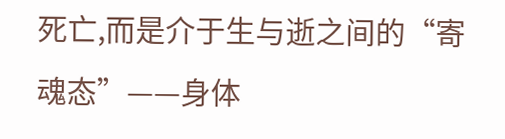死亡,而是介于生与逝之间的“寄魂态”——身体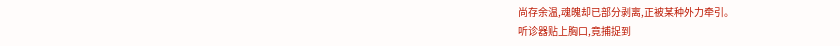尚存余温,魂魄却已部分剥离,正被某种外力牵引。
听诊器贴上胸口,竟捕捉到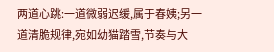两道心跳:一道微弱迟缓,属于春姨;另一道清脆规律,宛如幼猫踏雪,节奏与大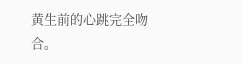黄生前的心跳完全吻合。